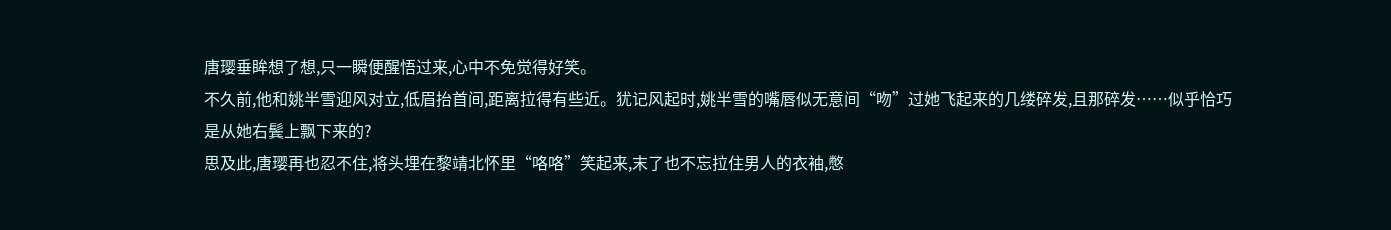唐璎垂眸想了想,只一瞬便醒悟过来,心中不免觉得好笑。
不久前,他和姚半雪迎风对立,低眉抬首间,距离拉得有些近。犹记风起时,姚半雪的嘴唇似无意间“吻”过她飞起来的几缕碎发,且那碎发……似乎恰巧
是从她右鬓上飘下来的?
思及此,唐璎再也忍不住,将头埋在黎靖北怀里“咯咯”笑起来,末了也不忘拉住男人的衣袖,憋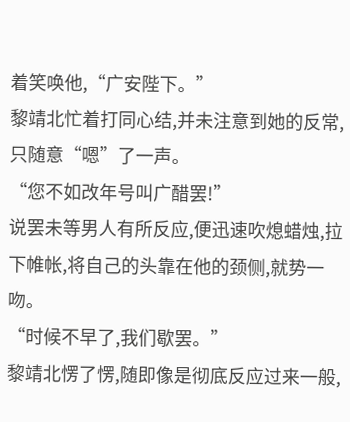着笑唤他,“广安陛下。”
黎靖北忙着打同心结,并未注意到她的反常,只随意“嗯”了一声。
“您不如改年号叫广醋罢!”
说罢未等男人有所反应,便迅速吹熄蜡烛,拉下帷帐,将自己的头靠在他的颈侧,就势一吻。
“时候不早了,我们歇罢。”
黎靖北愣了愣,随即像是彻底反应过来一般,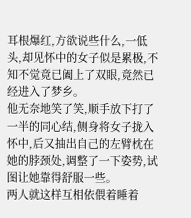耳根爆红,方欲说些什么,一低头,却见怀中的女子似是累极,不知不觉竟已阖上了双眼,竟然已经进入了梦乡。
他无奈地笑了笑,顺手放下打了一半的同心结,侧身将女子拢入怀中,后又抽出自己的左臂枕在她的脖颈处,调整了一下姿势,试图让她靠得舒服一些。
两人就这样互相依偎着睡着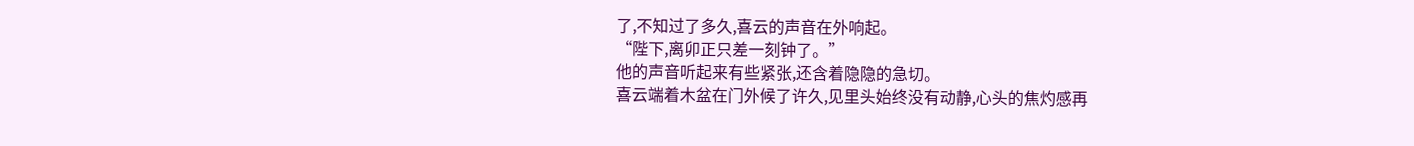了,不知过了多久,喜云的声音在外响起。
“陛下,离卯正只差一刻钟了。”
他的声音听起来有些紧张,还含着隐隐的急切。
喜云端着木盆在门外候了许久,见里头始终没有动静,心头的焦灼感再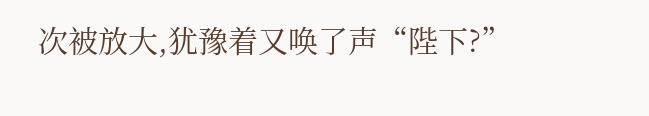次被放大,犹豫着又唤了声“陛下?”